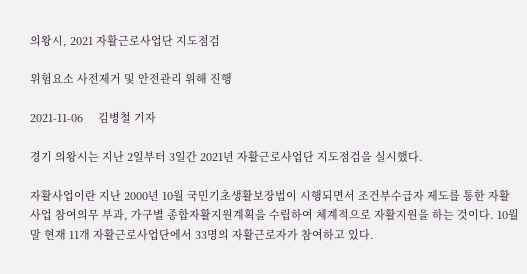의왕시, 2021 자활근로사업단 지도점검

위험요소 사전제거 및 안전관리 위해 진행

2021-11-06     김병철 기자

경기 의왕시는 지난 2일부터 3일간 2021년 자활근로사업단 지도점검을 실시했다.

자활사업이란 지난 2000년 10월 국민기초생활보장법이 시행되면서 조건부수급자 제도를 통한 자활사업 참여의무 부과, 가구별 종합자활지원계획을 수립하여 체계적으로 자활지원을 하는 것이다. 10월 말 현재 11개 자활근로사업단에서 33명의 자활근로자가 참여하고 있다.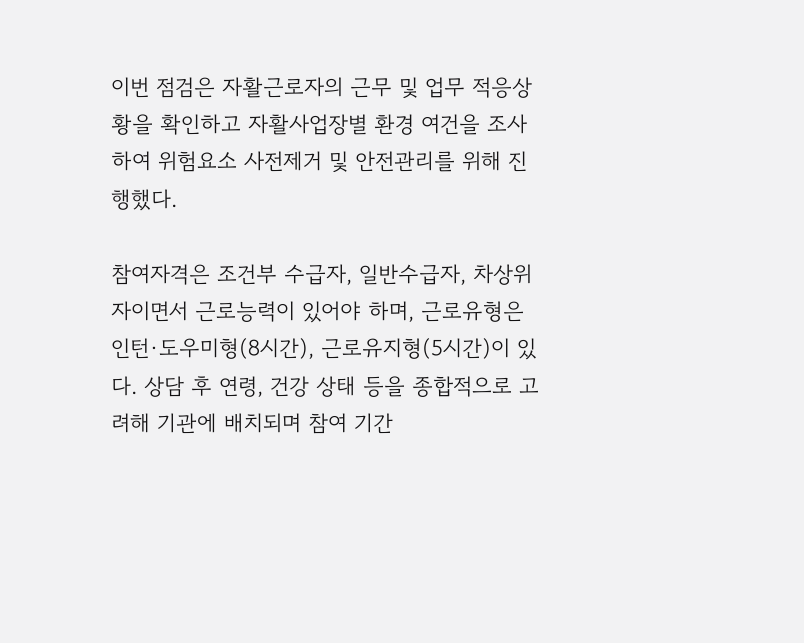이번 점검은 자활근로자의 근무 및 업무 적응상황을 확인하고 자활사업장별 환경 여건을 조사하여 위험요소 사전제거 및 안전관리를 위해 진행했다.

참여자격은 조건부 수급자, 일반수급자, 차상위자이면서 근로능력이 있어야 하며, 근로유형은 인턴·도우미형(8시간), 근로유지형(5시간)이 있다. 상담 후 연령, 건강 상태 등을 종합적으로 고려해 기관에 배치되며 참여 기간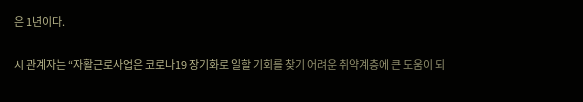은 1년이다.

시 관계자는 “자활근로사업은 코로나19 장기화로 일할 기회를 찾기 어려운 취약계층에 큰 도움이 되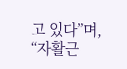고 있다”며, “자활근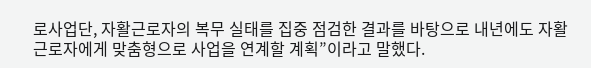로사업단, 자활근로자의 복무 실태를 집중 점검한 결과를 바탕으로 내년에도 자활근로자에게 맞춤형으로 사업을 연계할 계획”이라고 말했다.